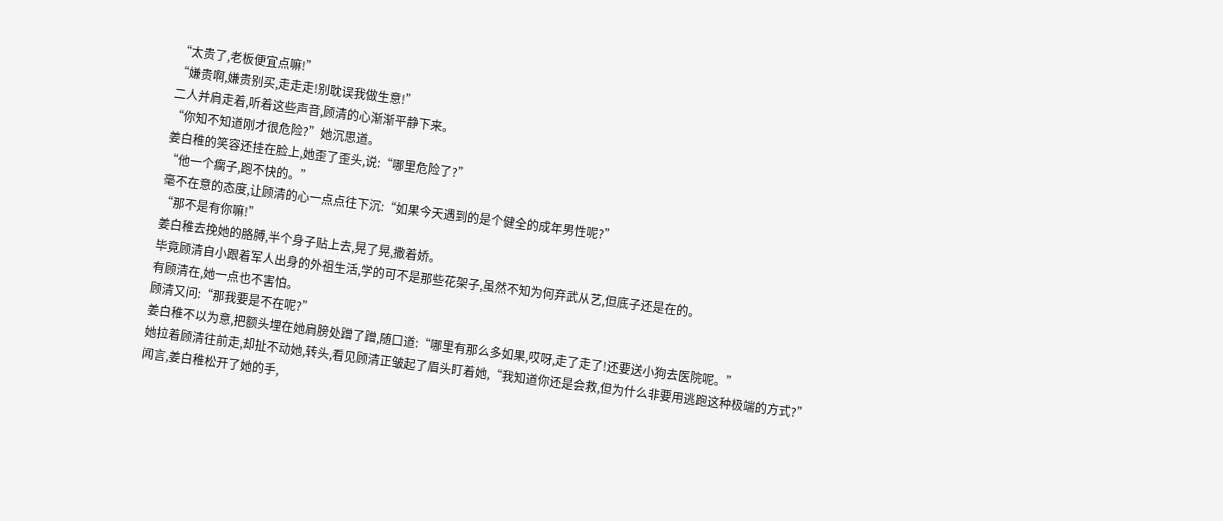“太贵了,老板便宜点嘛!”
“嫌贵啊,嫌贵别买,走走走!别耽误我做生意!”
二人并肩走着,听着这些声音,顾清的心渐渐平静下来。
“你知不知道刚才很危险?”她沉思道。
姜白稚的笑容还挂在脸上,她歪了歪头,说:“哪里危险了?”
“他一个瘸子,跑不快的。”
毫不在意的态度,让顾清的心一点点往下沉:“如果今天遇到的是个健全的成年男性呢?”
“那不是有你嘛!”
姜白稚去挽她的胳膊,半个身子贴上去,晃了晃,撒着娇。
毕竟顾清自小跟着军人出身的外祖生活,学的可不是那些花架子,虽然不知为何弃武从艺,但底子还是在的。
有顾清在,她一点也不害怕。
顾清又问:“那我要是不在呢?”
姜白稚不以为意,把额头埋在她肩膀处蹭了蹭,随口道:“哪里有那么多如果,哎呀,走了走了!还要送小狗去医院呢。”
她拉着顾清往前走,却扯不动她,转头,看见顾清正皱起了眉头盯着她,“我知道你还是会救,但为什么非要用逃跑这种极端的方式?”
闻言,姜白稚松开了她的手,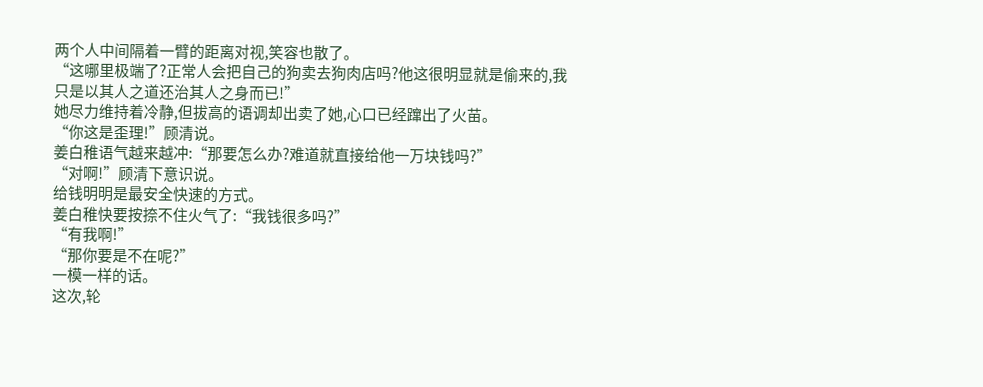两个人中间隔着一臂的距离对视,笑容也散了。
“这哪里极端了?正常人会把自己的狗卖去狗肉店吗?他这很明显就是偷来的,我只是以其人之道还治其人之身而已!”
她尽力维持着冷静,但拔高的语调却出卖了她,心口已经蹿出了火苗。
“你这是歪理!”顾清说。
姜白稚语气越来越冲:“那要怎么办?难道就直接给他一万块钱吗?”
“对啊!”顾清下意识说。
给钱明明是最安全快速的方式。
姜白稚快要按捺不住火气了:“我钱很多吗?”
“有我啊!”
“那你要是不在呢?”
一模一样的话。
这次,轮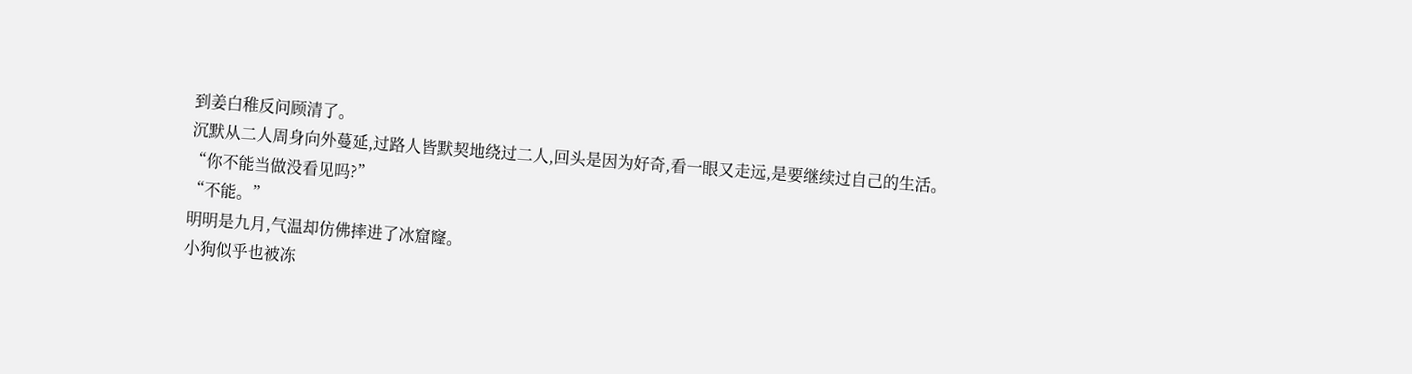到姜白稚反问顾清了。
沉默从二人周身向外蔓延,过路人皆默契地绕过二人,回头是因为好奇,看一眼又走远,是要继续过自己的生活。
“你不能当做没看见吗?”
“不能。”
明明是九月,气温却仿佛摔进了冰窟窿。
小狗似乎也被冻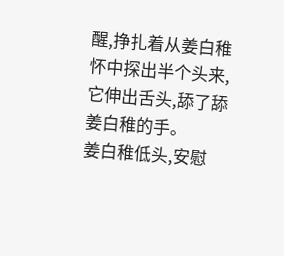醒,挣扎着从姜白稚怀中探出半个头来,它伸出舌头,舔了舔姜白稚的手。
姜白稚低头,安慰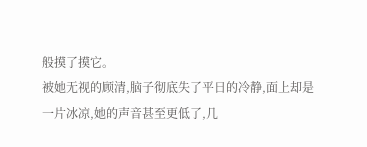般摸了摸它。
被她无视的顾清,脑子彻底失了平日的冷静,面上却是一片冰凉,她的声音甚至更低了,几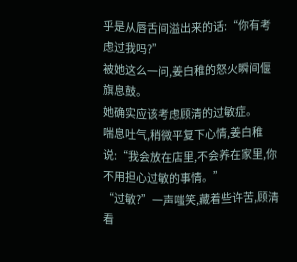乎是从唇舌间溢出来的话:“你有考虑过我吗?”
被她这么一问,姜白稚的怒火瞬间偃旗息鼓。
她确实应该考虑顾清的过敏症。
喘息吐气,稍微平复下心情,姜白稚说:“我会放在店里,不会养在家里,你不用担心过敏的事情。”
“过敏?”一声嗤笑,藏着些许苦,顾清看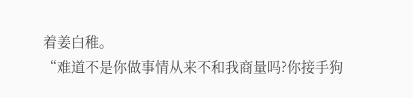着姜白稚。
“难道不是你做事情从来不和我商量吗?你接手狗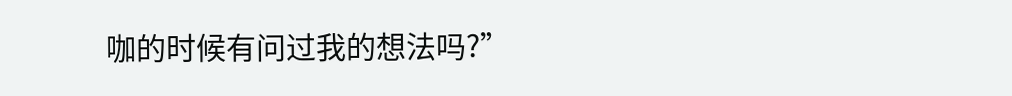咖的时候有问过我的想法吗?”